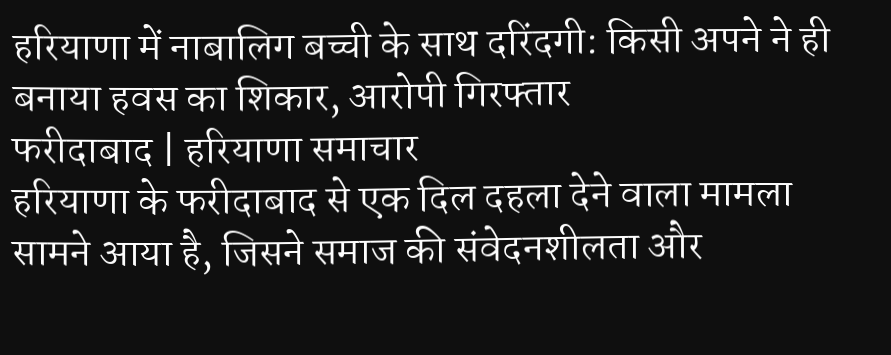हरियाणा में नाबालिग बच्ची के साथ दरिंदगी: किसी अपने ने ही बनाया हवस का शिकार, आरोपी गिरफ्तार
फरीदाबाद | हरियाणा समाचार
हरियाणा के फरीदाबाद से एक दिल दहला देने वाला मामला सामने आया है, जिसने समाज की संवेदनशीलता और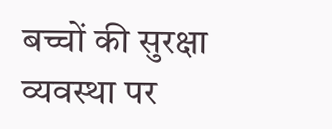बच्चों की सुरक्षा व्यवस्था पर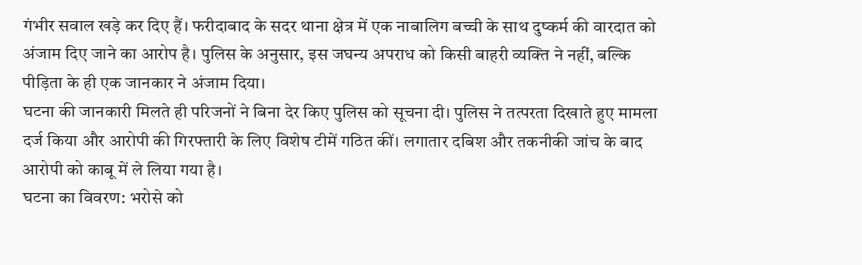गंभीर सवाल खड़े कर दिए हैं। फरीदाबाद के सदर थाना क्षेत्र में एक नाबालिग बच्ची के साथ दुष्कर्म की वारदात को अंजाम दिए जाने का आरोप है। पुलिस के अनुसार, इस जघन्य अपराध को किसी बाहरी व्यक्ति ने नहीं, बल्कि पीड़िता के ही एक जानकार ने अंजाम दिया।
घटना की जानकारी मिलते ही परिजनों ने बिना देर किए पुलिस को सूचना दी। पुलिस ने तत्परता दिखाते हुए मामला दर्ज किया और आरोपी की गिरफ्तारी के लिए विशेष टीमें गठित कीं। लगातार दबिश और तकनीकी जांच के बाद आरोपी को काबू में ले लिया गया है।
घटना का विवरण: भरोसे को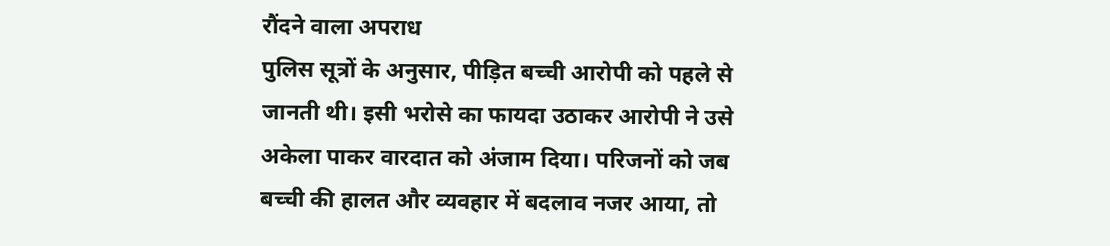रौंदने वाला अपराध
पुलिस सूत्रों के अनुसार, पीड़ित बच्ची आरोपी को पहले से जानती थी। इसी भरोसे का फायदा उठाकर आरोपी ने उसे अकेला पाकर वारदात को अंजाम दिया। परिजनों को जब बच्ची की हालत और व्यवहार में बदलाव नजर आया, तो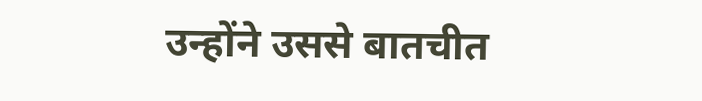उन्होंने उससे बातचीत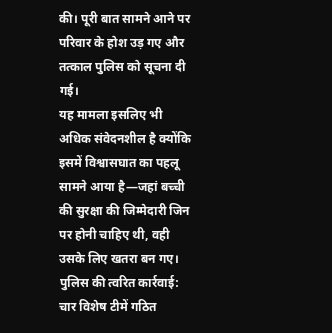की। पूरी बात सामने आने पर परिवार के होश उड़ गए और तत्काल पुलिस को सूचना दी गई।
यह मामला इसलिए भी अधिक संवेदनशील है क्योंकि इसमें विश्वासघात का पहलू सामने आया है—जहां बच्ची की सुरक्षा की जिम्मेदारी जिन पर होनी चाहिए थी, वही उसके लिए खतरा बन गए।
पुलिस की त्वरित कार्रवाई: चार विशेष टीमें गठित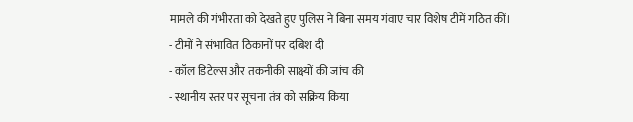मामले की गंभीरता को देखते हुए पुलिस ने बिना समय गंवाए चार विशेष टीमें गठित कीं।
- टीमों ने संभावित ठिकानों पर दबिश दी
- कॉल डिटेल्स और तकनीकी साक्ष्यों की जांच की
- स्थानीय स्तर पर सूचना तंत्र को सक्रिय किया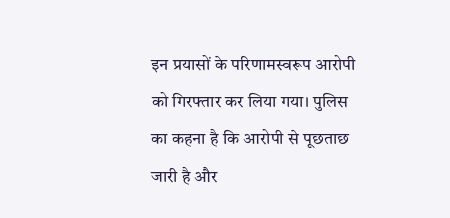इन प्रयासों के परिणामस्वरूप आरोपी को गिरफ्तार कर लिया गया। पुलिस का कहना है कि आरोपी से पूछताछ जारी है और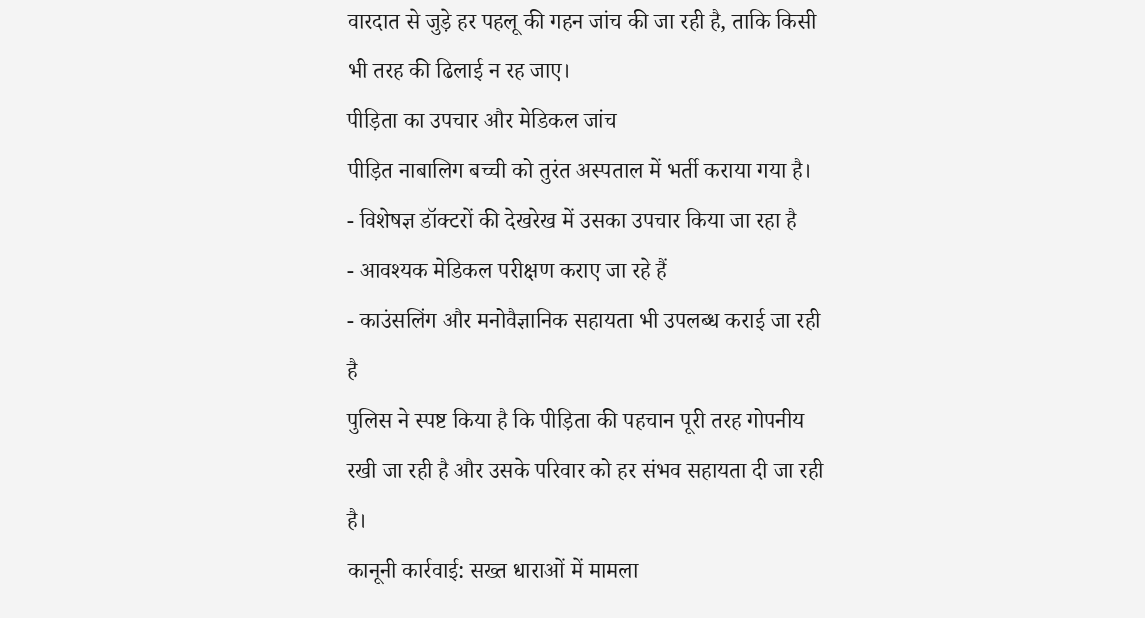वारदात से जुड़े हर पहलू की गहन जांच की जा रही है, ताकि किसी भी तरह की ढिलाई न रह जाए।
पीड़िता का उपचार और मेडिकल जांच
पीड़ित नाबालिग बच्ची को तुरंत अस्पताल में भर्ती कराया गया है।
- विशेषज्ञ डॉक्टरों की देखरेख में उसका उपचार किया जा रहा है
- आवश्यक मेडिकल परीक्षण कराए जा रहे हैं
- काउंसलिंग और मनोवैज्ञानिक सहायता भी उपलब्ध कराई जा रही है
पुलिस ने स्पष्ट किया है कि पीड़िता की पहचान पूरी तरह गोपनीय रखी जा रही है और उसके परिवार को हर संभव सहायता दी जा रही है।
कानूनी कार्रवाई: सख्त धाराओं में मामला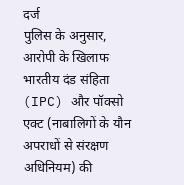दर्ज
पुलिस के अनुसार, आरोपी के खिलाफ भारतीय दंड संहिता (IPC) और पॉक्सो एक्ट (नाबालिगों के यौन अपराधों से संरक्षण अधिनियम) की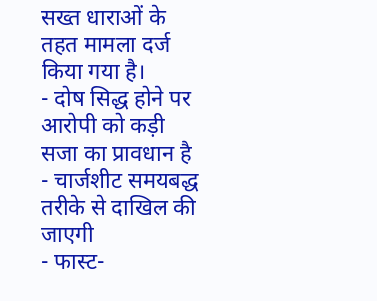सख्त धाराओं के तहत मामला दर्ज किया गया है।
- दोष सिद्ध होने पर आरोपी को कड़ी सजा का प्रावधान है
- चार्जशीट समयबद्ध तरीके से दाखिल की जाएगी
- फास्ट-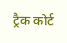ट्रैक कोर्ट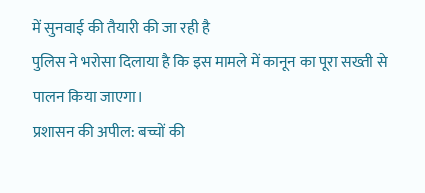में सुनवाई की तैयारी की जा रही है
पुलिस ने भरोसा दिलाया है कि इस मामले में कानून का पूरा सख्ती से पालन किया जाएगा।
प्रशासन की अपील: बच्चों की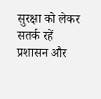सुरक्षा को लेकर सतर्क रहें
प्रशासन और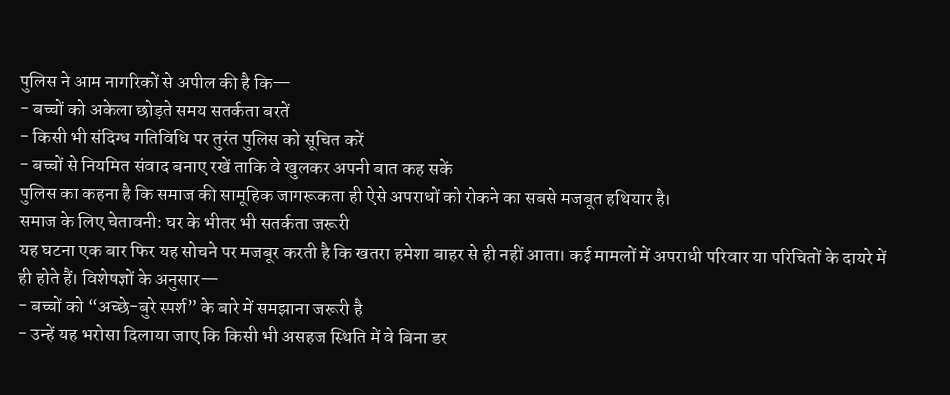पुलिस ने आम नागरिकों से अपील की है कि—
- बच्चों को अकेला छोड़ते समय सतर्कता बरतें
- किसी भी संदिग्ध गतिविधि पर तुरंत पुलिस को सूचित करें
- बच्चों से नियमित संवाद बनाए रखें ताकि वे खुलकर अपनी बात कह सकें
पुलिस का कहना है कि समाज की सामूहिक जागरूकता ही ऐसे अपराधों को रोकने का सबसे मजबूत हथियार है।
समाज के लिए चेतावनी: घर के भीतर भी सतर्कता जरूरी
यह घटना एक बार फिर यह सोचने पर मजबूर करती है कि खतरा हमेशा बाहर से ही नहीं आता। कई मामलों में अपराधी परिवार या परिचितों के दायरे में ही होते हैं। विशेषज्ञों के अनुसार—
- बच्चों को “अच्छे-बुरे स्पर्श” के बारे में समझाना जरूरी है
- उन्हें यह भरोसा दिलाया जाए कि किसी भी असहज स्थिति में वे बिना डर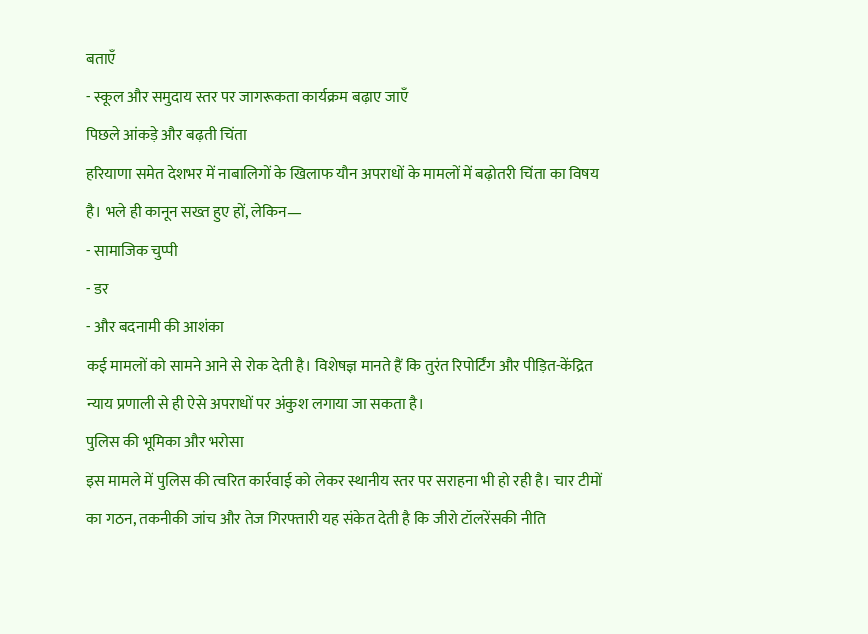बताएँ
- स्कूल और समुदाय स्तर पर जागरूकता कार्यक्रम बढ़ाए जाएँ
पिछले आंकड़े और बढ़ती चिंता
हरियाणा समेत देशभर में नाबालिगों के खिलाफ यौन अपराधों के मामलों में बढ़ोतरी चिंता का विषय है। भले ही कानून सख्त हुए हों, लेकिन—
- सामाजिक चुप्पी
- डर
- और बदनामी की आशंका
कई मामलों को सामने आने से रोक देती है। विशेषज्ञ मानते हैं कि तुरंत रिपोर्टिंग और पीड़ित-केंद्रित न्याय प्रणाली से ही ऐसे अपराधों पर अंकुश लगाया जा सकता है।
पुलिस की भूमिका और भरोसा
इस मामले में पुलिस की त्वरित कार्रवाई को लेकर स्थानीय स्तर पर सराहना भी हो रही है। चार टीमों का गठन, तकनीकी जांच और तेज गिरफ्तारी यह संकेत देती है कि जीरो टॉलरेंसकी नीति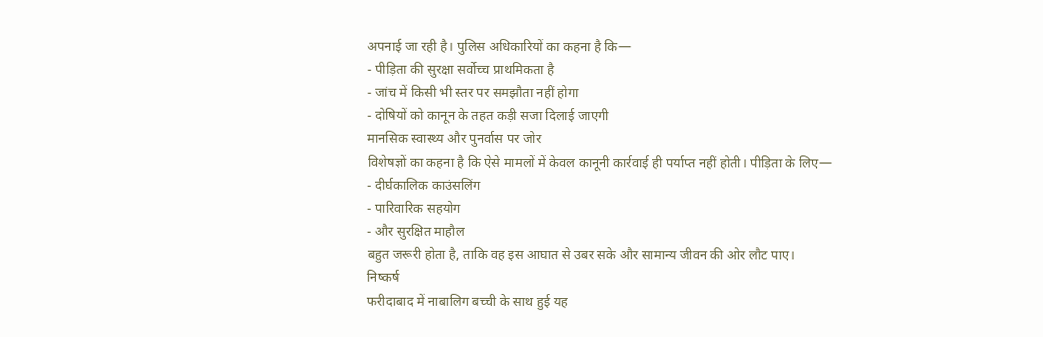अपनाई जा रही है। पुलिस अधिकारियों का कहना है कि—
- पीड़िता की सुरक्षा सर्वोच्च प्राथमिकता है
- जांच में किसी भी स्तर पर समझौता नहीं होगा
- दोषियों को कानून के तहत कड़ी सजा दिलाई जाएगी
मानसिक स्वास्थ्य और पुनर्वास पर जोर
विशेषज्ञों का कहना है कि ऐसे मामलों में केवल कानूनी कार्रवाई ही पर्याप्त नहीं होती। पीड़िता के लिए—
- दीर्घकालिक काउंसलिंग
- पारिवारिक सहयोग
- और सुरक्षित माहौल
बहुत जरूरी होता है, ताकि वह इस आघात से उबर सके और सामान्य जीवन की ओर लौट पाए।
निष्कर्ष
फरीदाबाद में नाबालिग बच्ची के साथ हुई यह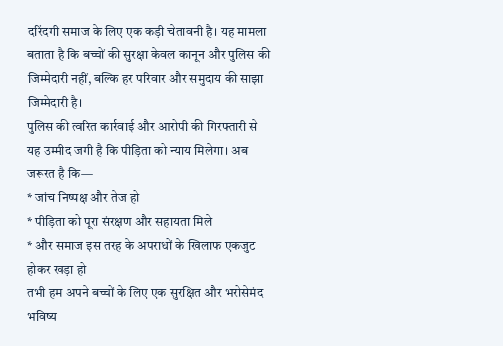दरिंदगी समाज के लिए एक कड़ी चेतावनी है। यह मामला बताता है कि बच्चों की सुरक्षा केवल कानून और पुलिस की जिम्मेदारी नहीं, बल्कि हर परिवार और समुदाय की साझा जिम्मेदारी है।
पुलिस की त्वरित कार्रवाई और आरोपी की गिरफ्तारी से यह उम्मीद जगी है कि पीड़िता को न्याय मिलेगा। अब जरूरत है कि—
* जांच निष्पक्ष और तेज हो
* पीड़िता को पूरा संरक्षण और सहायता मिले
* और समाज इस तरह के अपराधों के खिलाफ एकजुट होकर खड़ा हो
तभी हम अपने बच्चों के लिए एक सुरक्षित और भरोसेमंद भविष्य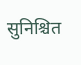सुनिश्चित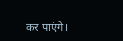कर पाएंगे।